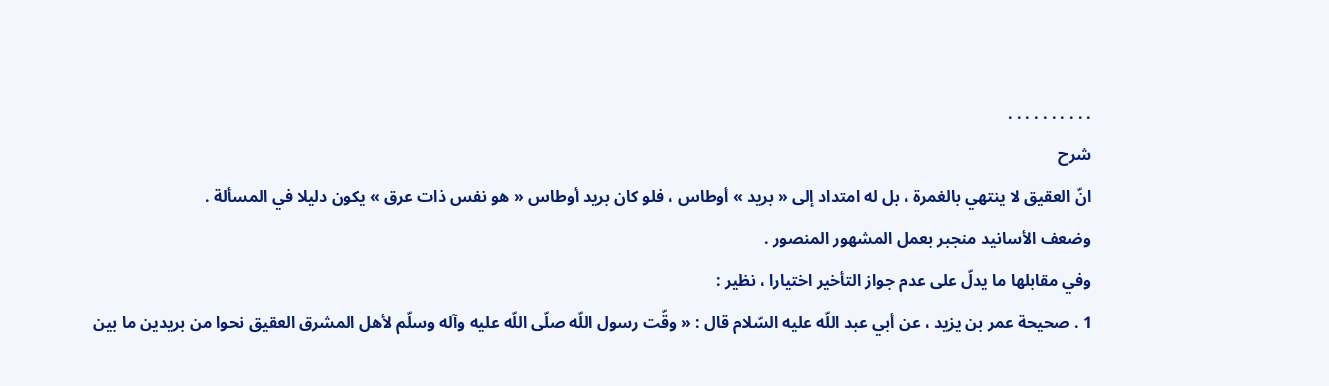. . . . . . . . . .
شرح
انّ العقيق لا ينتهي بالغمرة ، بل له امتداد إلى « بريد » أوطاس ، فلو كان بريد أوطاس « هو نفس ذات عرق » يكون دليلا في المسألة .
وضعف الأسانيد منجبر بعمل المشهور المنصور .
وفي مقابلها ما يدلّ على عدم جواز التأخير اختيارا ، نظير :
1 . صحيحة عمر بن يزيد ، عن أبي عبد اللّه عليه السّلام قال : « وقّت رسول اللّه صلّى اللّه عليه وآله وسلّم لأهل المشرق العقيق نحوا من بريدين ما بين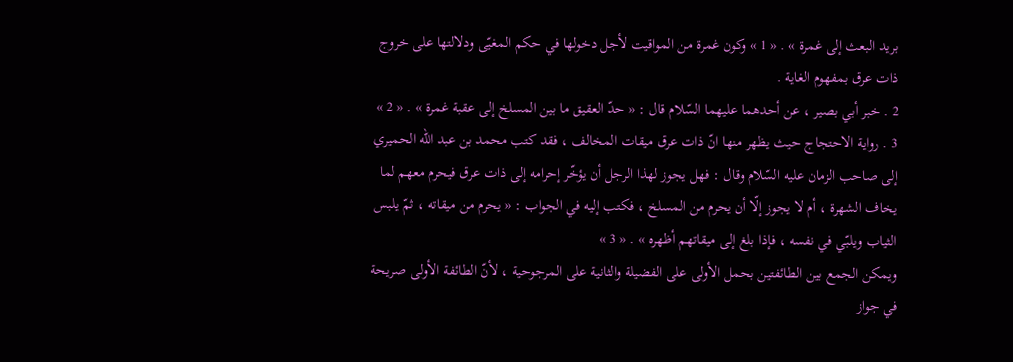بريد البعث إلى غمرة » . « 1 » وكون غمرة من المواقيت لأجل دخولها في حكم المغيّى ودلالتها على خروج ذات عرق بمفهوم الغاية .
2 . خبر أبي بصير ، عن أحدهما عليهما السّلام قال : « حدّ العقيق ما بين المسلخ إلى عقبة غمرة » . « 2 »
3 . رواية الاحتجاج حيث يظهر منها انّ ذات عرق ميقات المخالف ، فقد كتب محمد بن عبد اللّه الحميري إلى صاحب الزمان عليه السّلام وقال : فهل يجوز لهذا الرجل أن يؤخّر إحرامه إلى ذات عرق فيحرم معهم لما يخاف الشهرة ، أم لا يجوز إلّا أن يحرم من المسلخ ، فكتب إليه في الجواب : « يحرم من ميقاته ، ثمّ يلبس الثياب ويلبّي في نفسه ، فإذا بلغ إلى ميقاتهم أظهره » . « 3 »
ويمكن الجمع بين الطائفتين بحمل الأولى على الفضيلة والثانية على المرجوحية ، لأنّ الطائفة الأولى صريحة في جواز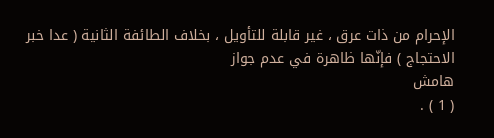الإحرام من ذات عرق ، غير قابلة للتأويل ، بخلاف الطائفة الثانية ( عدا خبر الاحتجاج ) فإنّها ظاهرة في عدم جواز
هامش
( 1 ) .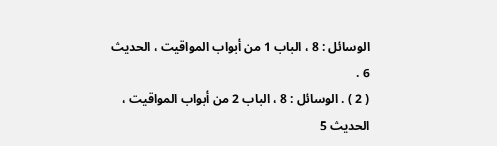الوسائل : 8 ، الباب 1 من أبواب المواقيت ، الحديث 6 .
( 2 ) . الوسائل : 8 ، الباب 2 من أبواب المواقيت ، الحديث 5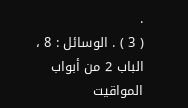.
( 3 ) . الوسائل : 8 ، الباب 2 من أبواب المواقيت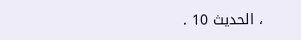، الحديث 10 .